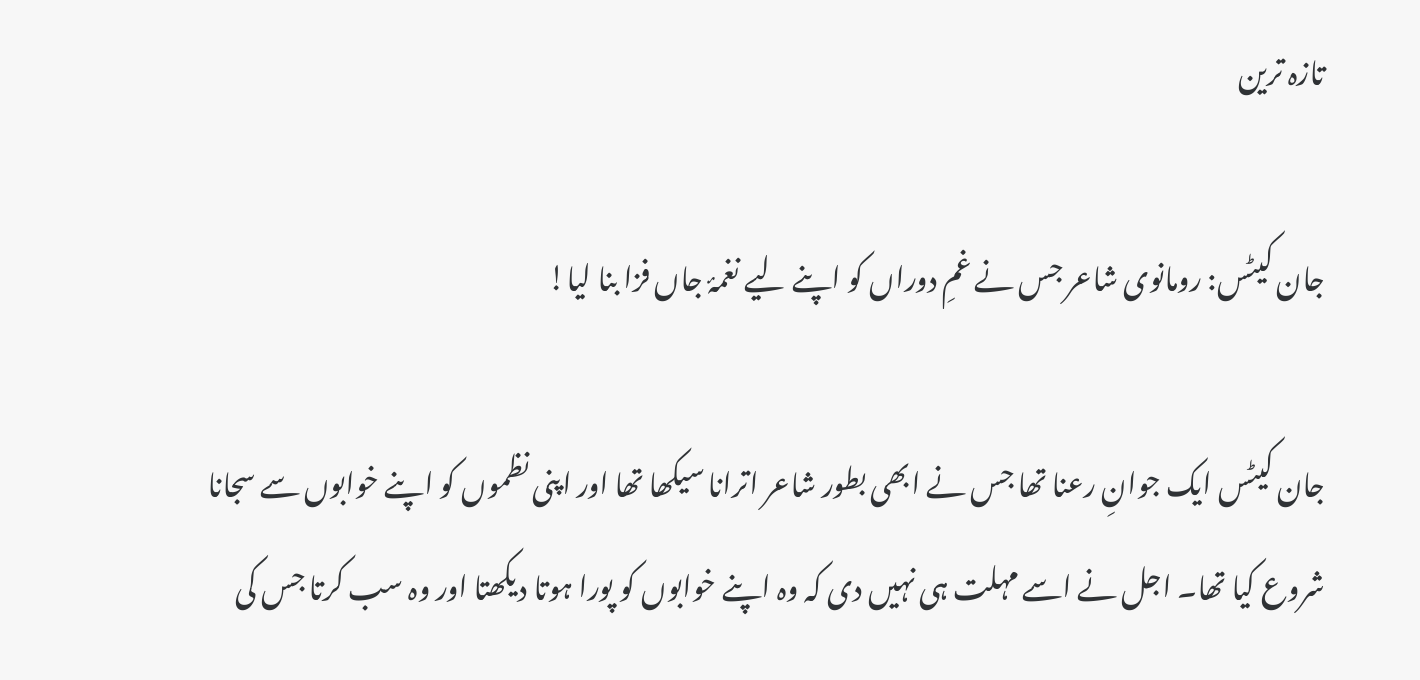تازہ ترین

جان کیٹس: رومانوی شاعر جس نے غمِ دوراں کو اپنے لیے نغمۂ جاں‌ فزا بنا لیا!

جان کیٹس ایک جوانِ رعنا تھا جس نے ابھی بطور شاعر اترانا سیکھا تھا اور اپنی نظموں کو اپنے خوابوں سے سجانا شروع کیا تھا۔ اجل نے اسے مہلت ہی نہیں‌ دی کہ وہ اپنے خوابوں کو پورا ہوتا دیکھتا اور وہ سب کرتا جس کی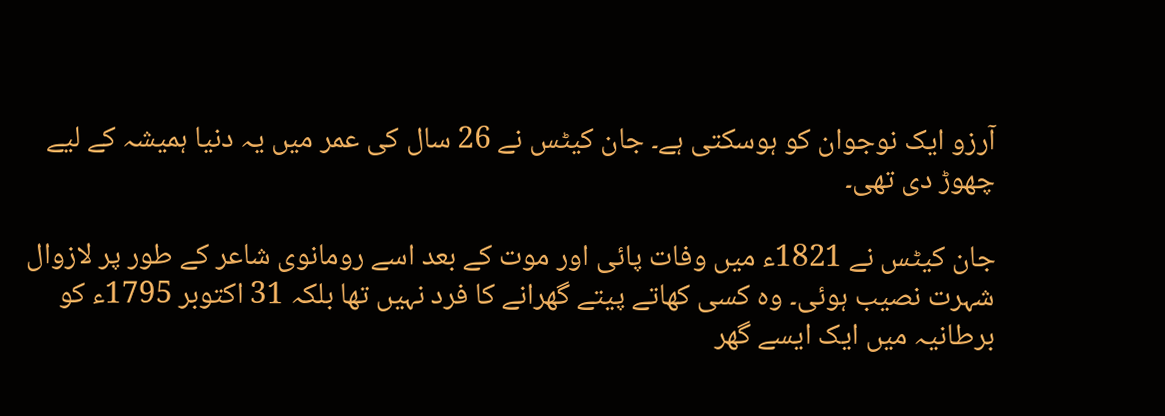آرزو ایک نوجوان کو ہوسکتی ہے۔ جان کیٹس نے 26 سال کی عمر میں یہ دنیا ہمیشہ کے لیے چھوڑ دی تھی۔

جان کیٹس نے 1821ء میں‌ وفات پائی اور موت کے بعد اسے رومانوی شاعر کے طور پر لازوال شہرت نصیب ہوئی۔ وہ کسی کھاتے پیتے گھرانے کا فرد نہیں تھا بلکہ 31 اکتوبر 1795ء کو برطانیہ میں ایک ایسے گھر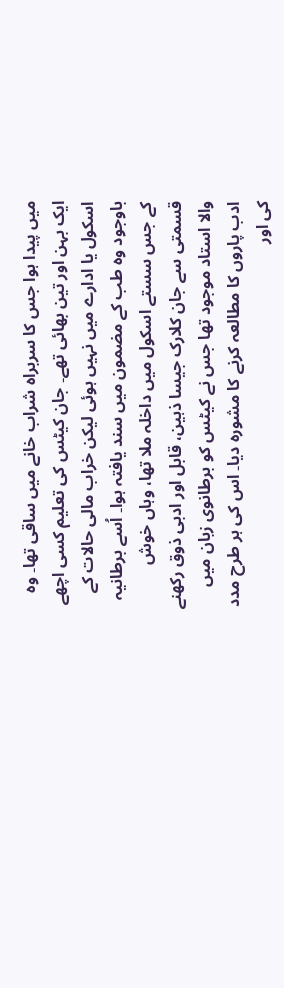میں پیدا ہوا جس کا سربراہ شراب خانے میں ساقی تھا۔ وہ ایک بہن اور تین بھائی تھے۔ جان کیٹس کی تعلیم کسی اچھے اسکول یا ادارے میں نہیں ہوئی لیکن خراب مالی حالات کے باوجود وہ طب کے مضمون میں سند یافتہ ہوا۔ اُسے برطانیہ کے جس سستے اسکول میں داخلہ ملا تھا، وہاں خوش قسمتی سے جان کلارک جیسا ذہین، قابل اور ادبی ذوق رکھنے والا استاد موجود تھا جس نے کیٹس کو برطانوی زبان میں‌ ادب پاروں کا مطالعہ کرنے کا مشورہ دیا۔ اس کی ہر طرح‌ مدد کی اور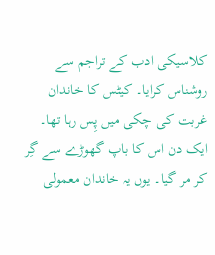کلاسیکی ادب کے تراجم سے روشناس کرایا۔ کیٹس کا خاندان غربت کی چکی میں پِس رہا تھا۔ ایک دن اس کا باپ گھوڑے سے گِر کر مر گیا۔ یوں یہ خاندان معمولی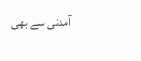آمدنی سے بھی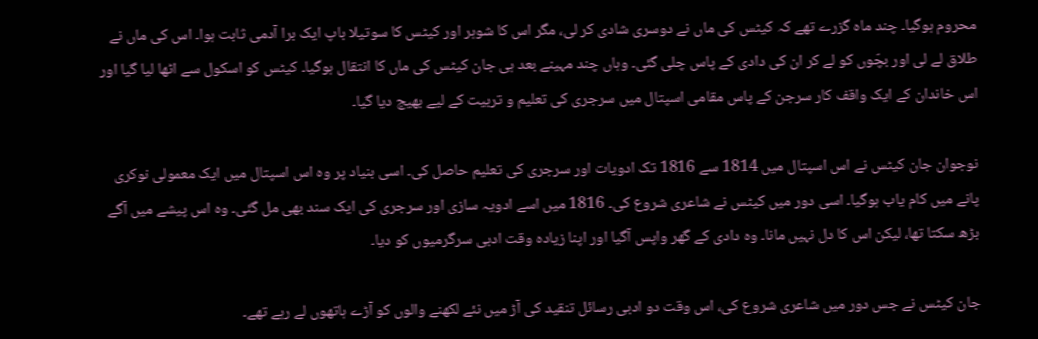محروم ہوگیا۔ چند ماہ گزرے تھے کہ کیٹس کی ماں نے دوسری شادی کر لی، مگر اس کا شوہر اور کیٹس کا سوتیلا باپ ایک برا آدمی ثابت ہوا۔ اس کی ماں نے طلاق لے لی اور بچّوں کو لے کر ان کی دادی کے پاس چلی گئی۔ وہاں چند مہینے بعد ہی جان کیٹس کی ماں کا انتقال ہوگیا۔ کیٹس کو اسکول سے اٹھا لیا گیا اور اس خاندان کے ایک واقف کار سرجن کے پاس مقامی اسپتال میں‌ سرجری کی تعلیم و تربیت کے لیے بھیج دیا گیا۔

نوجوان جان کیٹس نے اس اسپتال میں 1814 سے 1816 تک ادویات اور سرجری کی تعلیم حاصل کی۔ اسی بنیاد پر وہ اس اسپتال میں ایک معمولی نوکری پانے میں‌ کام یاب ہوگیا۔ اسی دور میں‌ کیٹس نے شاعری شروع کی۔ 1816 میں اسے ادویہ سازی اور سرجری کی ایک سند بھی مل گئی۔ وہ اس پیشے میں آگے بڑھ سکتا تھا، لیکن اس کا دل نہیں مانا۔ وہ دادی کے گھر واپس آگیا اور اپنا زیادہ وقت ادبی سرگرمیوں کو دیا۔

جان کیٹس نے جس دور میں شاعری شروع کی‌، اس وقت دو ادبی رسائل تنقید کی آڑ میں نئے لکھنے والوں کو آڑے ہاتھوں لے رہے تھے۔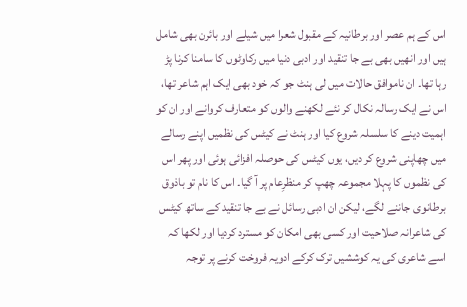اس کے ہم عصر اور برطانیہ کے مقبول شعرا میں‌ شیلے اور بائرن بھی شامل ہیں اور انھیں‌ بھی بے جا تنقید اور ادبی دنیا میں رکاوٹوں کا سامنا کرنا پڑ رہا تھا۔ ان ناموافق حالات میں لی ہنٹ جو کہ خود بھی ایک اہم شاعر تھا، اس نے ایک رسالہ نکال کر نئے لکھنے والوں کو متعارف کروانے اور ان کو اہمیت دینے کا سلسلہ شروع کیا اور ہنٹ نے کیٹس کی نظمیں اپنے رسالے میں چھاپنی شروع کر دیں، یوں کیٹس کی حوصلہ افزائی ہوئی اور پھر اس کی نظموں کا پہلا مجموعہ چھپ کر منظرِعام پر آ گیا۔ اس کا نام تو باذوق برطانوی جاننے لگے، لیکن ان ادبی رسائل نے بے جا تنقید کے ساتھ کیٹس کی شاعرانہ صلاحیت اور کسی بھی امکان کو مسترد کردیا اور لکھا کہ اسے شاعری کی یہ کوششیں‌ ترک کرکے ادویہ فروخت کرنے پر توجہ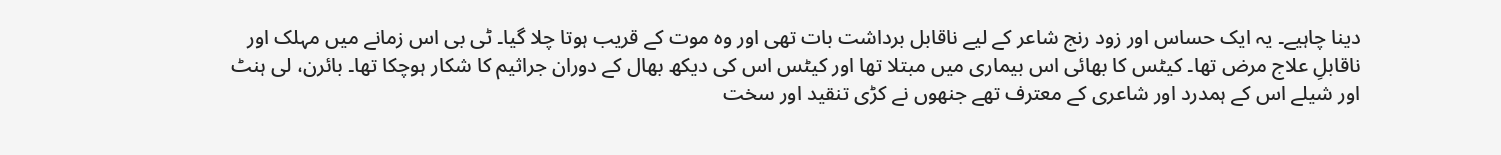دینا چاہیے۔ یہ ایک حساس اور زود رنج شاعر کے لیے ناقابل برداشت بات تھی اور وہ موت کے قریب ہوتا چلا گیا۔ ٹی بی اس زمانے میں مہلک اور ناقابلِ علاج مرض تھا۔ کیٹس کا بھائی اس بیماری میں‌ مبتلا تھا اور کیٹس اس کی دیکھ بھال کے دوران جراثیم کا شکار ہوچکا تھا۔ بائرن، لی ہنٹ اور شیلے اس کے ہمدرد اور شاعری کے معترف تھے جنھوں نے کڑی تنقید اور سخت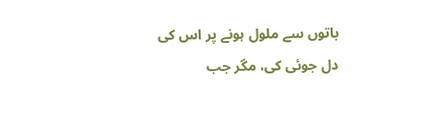باتوں سے ملول ہونے پر اس کی دل جوئی کی، مگر جب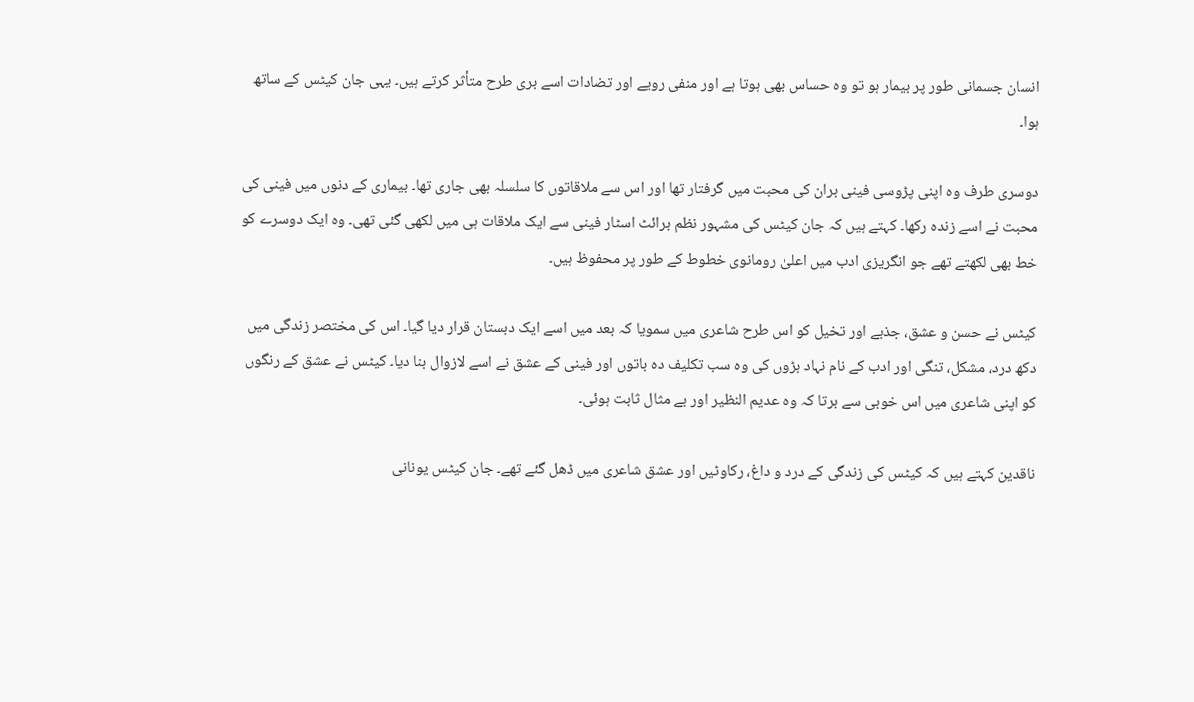انسان جسمانی طور پر بیمار ہو تو وہ حساس بھی ہوتا ہے اور منفی رویے اور تضادات اسے بری طرح متأثر کرتے ہیں۔ یہی جان کیٹس کے ساتھ ہوا۔

دوسری طرف وہ اپنی پڑوسی فینی بران کی محبت میں گرفتار تھا اور اس سے ملاقاتوں کا سلسلہ بھی جاری تھا۔ بیماری کے دنوں میں فینی کی محبت نے اسے زندہ رکھا۔ کہتے ہیں‌ کہ جان کیٹس کی مشہور نظم برائٹ اسٹار فینی سے ایک ملاقات ہی میں‌ لکھی گئی تھی۔ وہ ایک دوسرے کو خط بھی لکھتے تھے جو انگریزی ادب میں اعلیٰ‌ رومانوی خطوط کے طور پر محفوظ ہیں۔

کیٹس نے حسن و عشق، جذبے اور تخیل کو اس طرح‌ شاعری میں‌ سمویا کہ بعد میں اسے ایک دبستان قرار دیا گیا۔ اس کی مختصر زندگی میں دکھ درد، مشکل، تنگی اور ادب کے نام نہاد بڑوں کی وہ سب تکلیف دہ باتوں اور فینی کے عشق نے اسے لازوال بنا دیا۔ کیٹس نے عشق کے رنگوں کو اپنی شاعری میں اس خوبی سے برتا کہ وہ عدیم النظیر اور بے مثال ثابت ہوئی۔

ناقدین کہتے ہیں کہ کیٹس کی زندگی کے درد و داغ، رکاوٹیں اور عشق شاعری میں ڈھل گئے تھے۔ جان کیٹس یونانی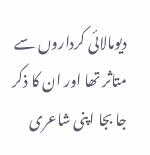دیومالائی کرداروں سے متاثر تھا اور ان کا ذکر جا بجا اپنی شاعری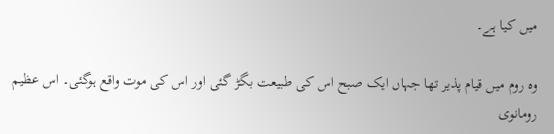میں کیا ہے۔

وہ روم میں‌ قیام پذیر تھا جہاں ایک صبح اس کی طبیعت بگڑ گئی اور اس کی موت واقع ہوگئی۔ اس عظیم رومانوی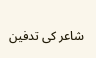شاعر کی تدفین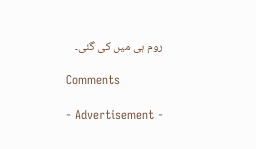روم ہی میں کی گئی۔

Comments

- Advertisement -